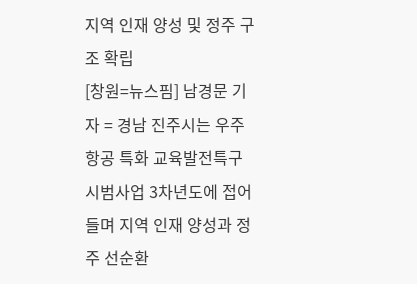지역 인재 양성 및 정주 구조 확립
[창원=뉴스핌] 남경문 기자 = 경남 진주시는 우주항공 특화 교육발전특구 시범사업 3차년도에 접어들며 지역 인재 양성과 정주 선순환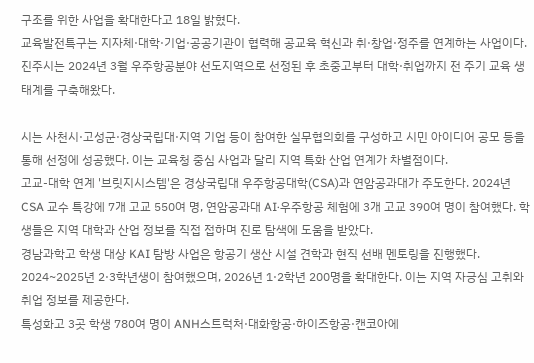구조를 위한 사업을 확대한다고 18일 밝혔다.
교육발전특구는 지자체·대학·기업·공공기관이 협력해 공교육 혁신과 취·창업·정주를 연계하는 사업이다. 진주시는 2024년 3월 우주항공분야 선도지역으로 선정된 후 초중고부터 대학·취업까지 전 주기 교육 생태계를 구축해왔다.

시는 사천시·고성군·경상국립대·지역 기업 등이 참여한 실무협의회를 구성하고 시민 아이디어 공모 등을 통해 선정에 성공했다. 이는 교육청 중심 사업과 달리 지역 특화 산업 연계가 차별점이다.
고교-대학 연계 '브릿지시스템'은 경상국립대 우주항공대학(CSA)과 연암공과대가 주도한다. 2024년 CSA 교수 특강에 7개 고교 550여 명, 연암공과대 AI·우주항공 체험에 3개 고교 390여 명이 참여했다. 학생들은 지역 대학과 산업 정보를 직접 접하며 진로 탐색에 도움을 받았다.
경남과학고 학생 대상 KAI 탐방 사업은 항공기 생산 시설 견학과 현직 선배 멘토링을 진행했다. 2024~2025년 2·3학년생이 참여했으며, 2026년 1·2학년 200명을 확대한다. 이는 지역 자긍심 고취와 취업 정보를 제공한다.
특성화고 3곳 학생 780여 명이 ANH스트럭처·대화항공·하이즈항공·캔코아에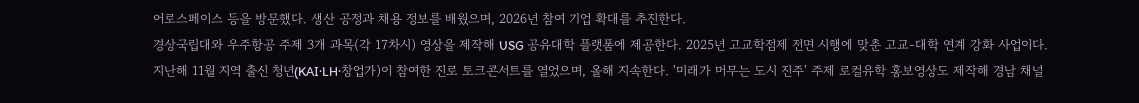어로스페이스 등을 방문했다. 생산 공정과 채용 정보를 배웠으며, 2026년 참여 기업 확대를 추진한다.
경상국립대와 우주항공 주제 3개 과목(각 17차시) 영상을 제작해 USG 공유대학 플랫폼에 제공한다. 2025년 고교학점제 전면 시행에 맞춘 고교-대학 연계 강화 사업이다.
지난해 11월 지역 출신 청년(KAI·LH·창업가)이 참여한 진로 토크콘서트를 열었으며, 올해 지속한다. '미래가 머무는 도시 진주' 주제 로컬유학 홍보영상도 제작해 경남 채널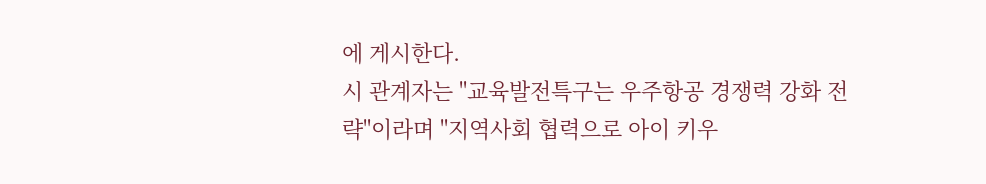에 게시한다.
시 관계자는 "교육발전특구는 우주항공 경쟁력 강화 전략"이라며 "지역사회 협력으로 아이 키우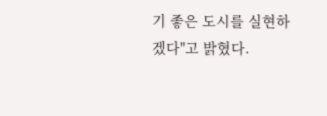기 좋은 도시를 실현하겠다"고 밝혔다.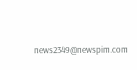news2349@newspim.com